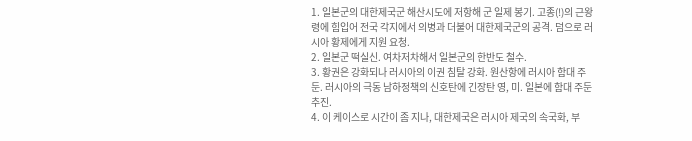1. 일본군의 대한제국군 해산시도에 저항해 군 일제 봉기. 고종(!)의 근왕령에 힘입어 전국 각지에서 의병과 더불어 대한제국군의 공격. 덤으로 러시아 황제에게 지원 요청.
2. 일본군 떡실신. 여차저차해서 일본군의 한반도 철수.
3. 황권은 강화되나 러시아의 이권 침탈 강화. 원산항에 러시아 함대 주둔. 러시아의 극동 남하정책의 신호탄에 긴장탄 영, 미. 일본에 함대 주둔 추진.
4. 이 케이스로 시간이 좀 지나, 대한제국은 러시아 제국의 속국화, 부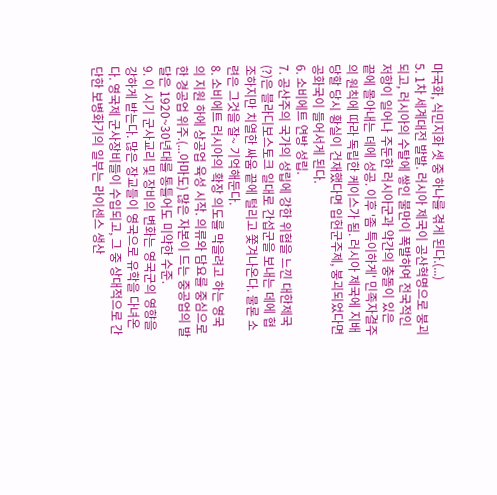마국화, 식민지화 셋 중 하나를 겪게 된다.(...)
5. 1차 세계대전 발발. 러시아 제국이 공산혁명으로 붕괴되고, 러시아의 수탈에 쌓인 불만이 폭발하여 전국적인 저항이 일어나 주둔한 러시아군과 약간의 충돌이 있은 끝에 몰아내는 데에 성공. 이후 '좀 특이하게' 민족자결주의 원칙에 따라 독립한 케이스가 됨. 러시아 제국에 지배당할 당시 황실이 건재했다면 입헌군주제, 붕괴되었다면 공화국이 들어서게 된다.
6. 소비에트 연방 성립.
7. 공산주의 국가의 성립에 강한 위협을 느낀 대한제국(?)은 블라디보스토크 일대로 간섭군을 보내는 데에 협조하지만 치열한 싸움 끝에 털리고 쫓겨나온다. 물론 소련은 그것을 잘~ 기억해둔다.
8. 소비에트 러시아의 확장 의도를 막을려고 하는 영국의 지원 하에 상공업 육성 시작. 의류와 담요를 중심으로 한 경공업 위주.(...아마도) 많은 자본이 드는 중공업의 발달은 1920~30년대를 통틀어도 미약한 수준.
9. 이 시기 군사교리 및 장비의 변화는 영국군의 영향을 강하게 받는다. 많은 장교들이 영국으로 유학을 다녀온다. 영국제 군사장비들이 수입되고, 그 중 상대적으로 간단한 보병화기의 일부는 라이센스 생산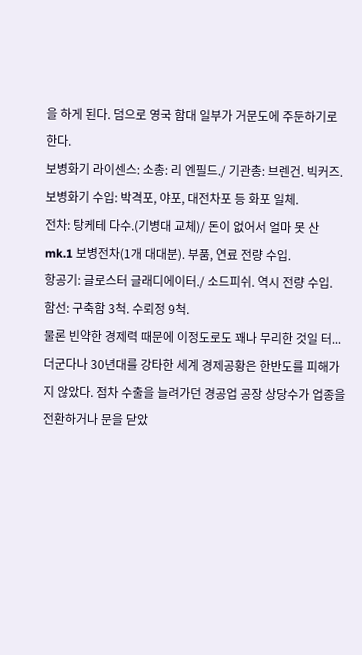을 하게 된다. 덤으로 영국 함대 일부가 거문도에 주둔하기로 한다.
보병화기 라이센스: 소총: 리 엔필드./ 기관총: 브렌건. 빅커즈.
보병화기 수입: 박격포, 야포, 대전차포 등 화포 일체.
전차: 탕케테 다수.(기병대 교체)/ 돈이 없어서 얼마 못 산 mk.1 보병전차(1개 대대분). 부품, 연료 전량 수입.
항공기: 글로스터 글래디에이터./ 소드피쉬. 역시 전량 수입.
함선: 구축함 3척. 수뢰정 9척.
물론 빈약한 경제력 때문에 이정도로도 꽤나 무리한 것일 터... 더군다나 30년대를 강타한 세계 경제공황은 한반도를 피해가지 않았다. 점차 수출을 늘려가던 경공업 공장 상당수가 업종을 전환하거나 문을 닫았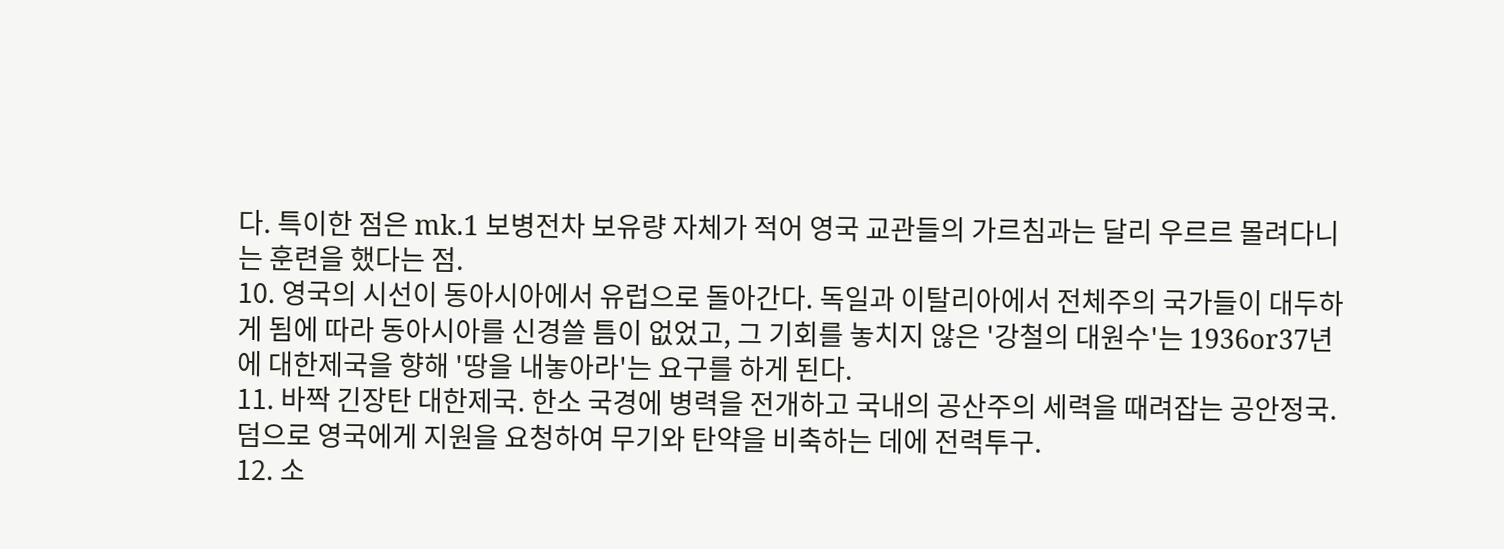다. 특이한 점은 mk.1 보병전차 보유량 자체가 적어 영국 교관들의 가르침과는 달리 우르르 몰려다니는 훈련을 했다는 점.
10. 영국의 시선이 동아시아에서 유럽으로 돌아간다. 독일과 이탈리아에서 전체주의 국가들이 대두하게 됨에 따라 동아시아를 신경쓸 틈이 없었고, 그 기회를 놓치지 않은 '강철의 대원수'는 1936or37년에 대한제국을 향해 '땅을 내놓아라'는 요구를 하게 된다.
11. 바짝 긴장탄 대한제국. 한소 국경에 병력을 전개하고 국내의 공산주의 세력을 때려잡는 공안정국. 덤으로 영국에게 지원을 요청하여 무기와 탄약을 비축하는 데에 전력투구.
12. 소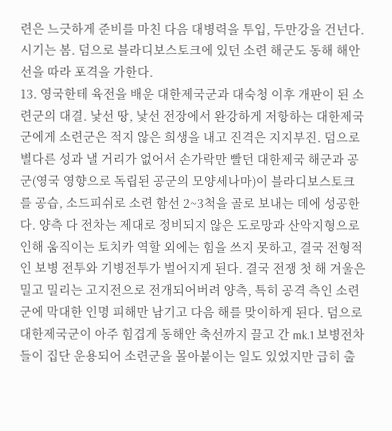련은 느긋하게 준비를 마친 다음 대병력을 투입, 두만강을 건넌다. 시기는 봄. 덤으로 블라디보스토크에 있던 소련 해군도 동해 해안선을 따라 포격을 가한다.
13. 영국한테 육전을 배운 대한제국군과 대숙청 이후 개판이 된 소련군의 대결. 낯선 땅, 낯선 전장에서 완강하게 저항하는 대한제국군에게 소련군은 적지 않은 희생을 내고 진격은 지지부진. 덤으로 별다른 성과 낼 거리가 없어서 손가락만 빨던 대한제국 해군과 공군(영국 영향으로 독립된 공군의 모양세나마)이 블라디보스토크를 공습, 소드피쉬로 소련 함선 2~3척을 골로 보내는 데에 성공한다. 양측 다 전차는 제대로 정비되지 않은 도로망과 산악지형으로 인해 움직이는 토치카 역할 외에는 힘을 쓰지 못하고, 결국 전형적인 보병 전투와 기병전투가 벌어지게 된다. 결국 전쟁 첫 해 겨울은 밀고 밀리는 고지전으로 전개되어버려 양측, 특히 공격 측인 소련군에 막대한 인명 피해만 남기고 다음 해를 맞이하게 된다. 덤으로 대한제국군이 아주 힘겹게 동해안 축선까지 끌고 간 mk.1 보병전차들이 집단 운용되어 소련군을 몰아붙이는 일도 있었지만 급히 출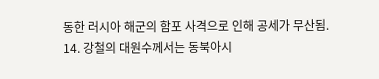동한 러시아 해군의 함포 사격으로 인해 공세가 무산됨.
14. 강철의 대원수께서는 동북아시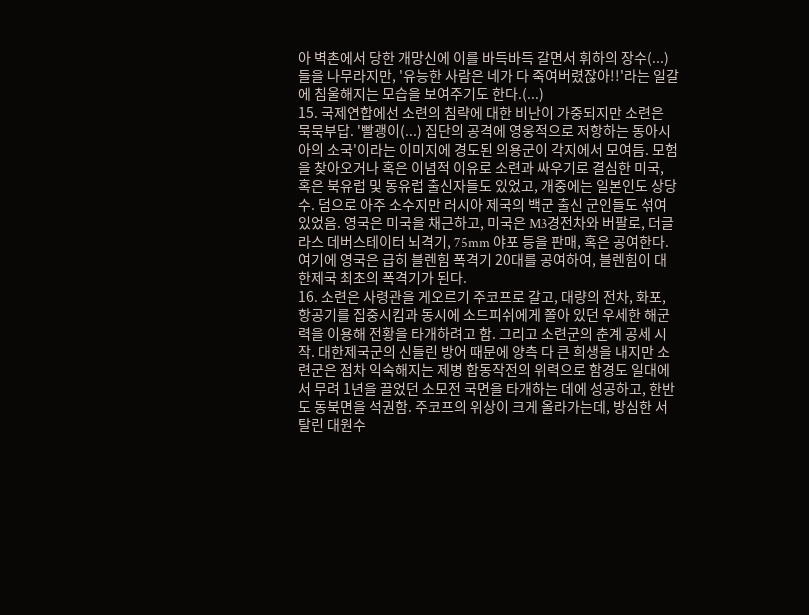아 벽촌에서 당한 개망신에 이를 바득바득 갈면서 휘하의 장수(...)들을 나무라지만, '유능한 사람은 네가 다 죽여버렸잖아!!'라는 일갈에 침울해지는 모습을 보여주기도 한다.(...)
15. 국제연합에선 소련의 침략에 대한 비난이 가중되지만 소련은 묵묵부답. '빨괭이(...) 집단의 공격에 영웅적으로 저항하는 동아시아의 소국'이라는 이미지에 경도된 의용군이 각지에서 모여듬. 모험을 찾아오거나 혹은 이념적 이유로 소련과 싸우기로 결심한 미국, 혹은 북유럽 및 동유럽 출신자들도 있었고, 개중에는 일본인도 상당수. 덤으로 아주 소수지만 러시아 제국의 백군 출신 군인들도 섞여 있었음. 영국은 미국을 채근하고, 미국은 M3경전차와 버팔로, 더글라스 데버스테이터 뇌격기, 75mm 야포 등을 판매, 혹은 공여한다. 여기에 영국은 급히 블렌힘 폭격기 20대를 공여하여, 블렌힘이 대한제국 최초의 폭격기가 된다.
16. 소련은 사령관을 게오르기 주코프로 갈고, 대량의 전차, 화포, 항공기를 집중시킴과 동시에 소드피쉬에게 쫄아 있던 우세한 해군력을 이용해 전황을 타개하려고 함. 그리고 소련군의 춘계 공세 시작. 대한제국군의 신들린 방어 때문에 양측 다 큰 희생을 내지만 소련군은 점차 익숙해지는 제병 합동작전의 위력으로 함경도 일대에서 무려 1년을 끌었던 소모전 국면을 타개하는 데에 성공하고, 한반도 동북면을 석권함. 주코프의 위상이 크게 올라가는데, 방심한 서탈린 대원수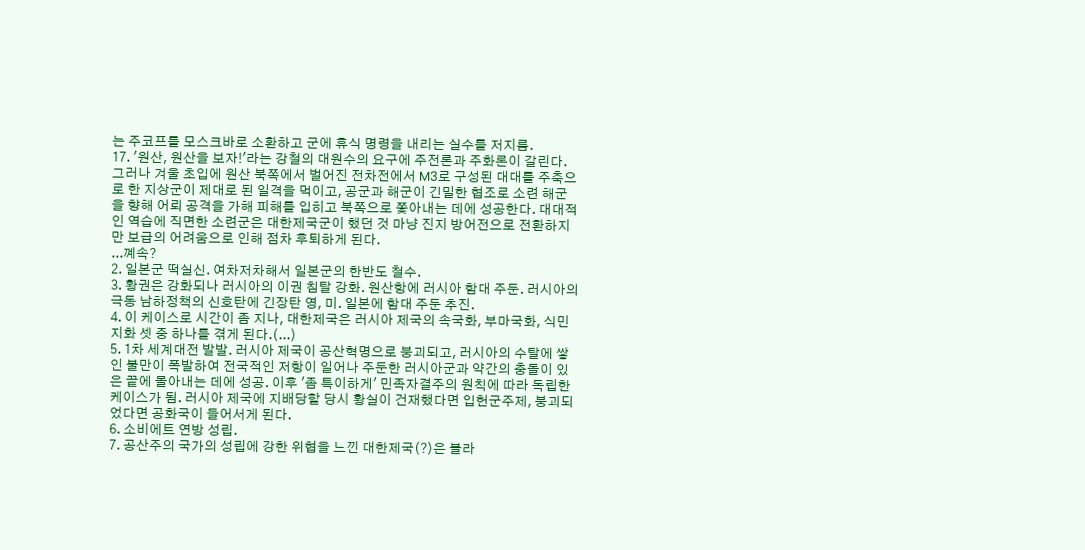는 주코프를 모스크바로 소환하고 군에 휴식 명령을 내리는 실수를 저지름.
17. '원산, 원산을 보자!'라는 강철의 대원수의 요구에 주전론과 주화론이 갈린다. 그러나 겨울 초입에 원산 북쪽에서 벌어진 전차전에서 M3로 구성된 대대를 주축으로 한 지상군이 제대로 된 일격을 먹이고, 공군과 해군이 긴밀한 협조로 소련 해군을 향해 어뢰 공격을 가해 피해를 입히고 북쪽으로 쫓아내는 데에 성공한다. 대대적인 역습에 직면한 소련군은 대한제국군이 했던 것 마냥 진지 방어전으로 전환하지만 보급의 어려움으로 인해 점차 후퇴하게 된다.
...꼐속?
2. 일본군 떡실신. 여차저차해서 일본군의 한반도 철수.
3. 황권은 강화되나 러시아의 이권 침탈 강화. 원산항에 러시아 함대 주둔. 러시아의 극동 남하정책의 신호탄에 긴장탄 영, 미. 일본에 함대 주둔 추진.
4. 이 케이스로 시간이 좀 지나, 대한제국은 러시아 제국의 속국화, 부마국화, 식민지화 셋 중 하나를 겪게 된다.(...)
5. 1차 세계대전 발발. 러시아 제국이 공산혁명으로 붕괴되고, 러시아의 수탈에 쌓인 불만이 폭발하여 전국적인 저항이 일어나 주둔한 러시아군과 약간의 충돌이 있은 끝에 몰아내는 데에 성공. 이후 '좀 특이하게' 민족자결주의 원칙에 따라 독립한 케이스가 됨. 러시아 제국에 지배당할 당시 황실이 건재했다면 입헌군주제, 붕괴되었다면 공화국이 들어서게 된다.
6. 소비에트 연방 성립.
7. 공산주의 국가의 성립에 강한 위협을 느낀 대한제국(?)은 블라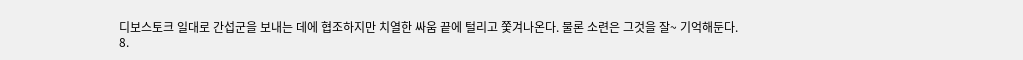디보스토크 일대로 간섭군을 보내는 데에 협조하지만 치열한 싸움 끝에 털리고 쫓겨나온다. 물론 소련은 그것을 잘~ 기억해둔다.
8.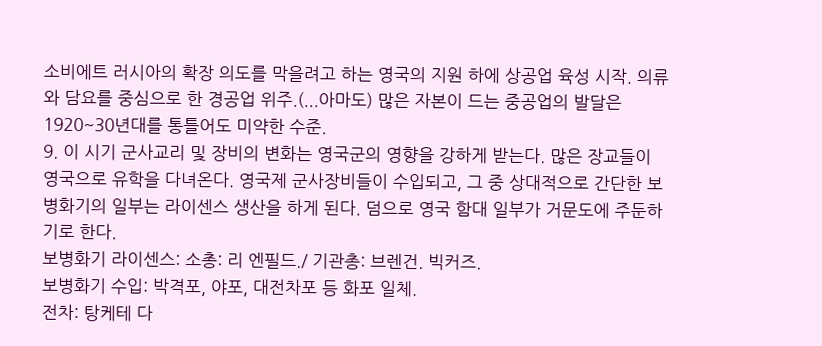소비에트 러시아의 확장 의도를 막을려고 하는 영국의 지원 하에 상공업 육성 시작. 의류와 담요를 중심으로 한 경공업 위주.(...아마도) 많은 자본이 드는 중공업의 발달은 1920~30년대를 통틀어도 미약한 수준.
9. 이 시기 군사교리 및 장비의 변화는 영국군의 영향을 강하게 받는다. 많은 장교들이 영국으로 유학을 다녀온다. 영국제 군사장비들이 수입되고, 그 중 상대적으로 간단한 보병화기의 일부는 라이센스 생산을 하게 된다. 덤으로 영국 함대 일부가 거문도에 주둔하기로 한다.
보병화기 라이센스: 소총: 리 엔필드./ 기관총: 브렌건. 빅커즈.
보병화기 수입: 박격포, 야포, 대전차포 등 화포 일체.
전차: 탕케테 다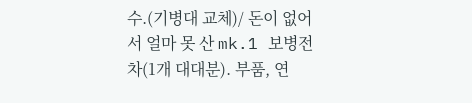수.(기병대 교체)/ 돈이 없어서 얼마 못 산 mk.1 보병전차(1개 대대분). 부품, 연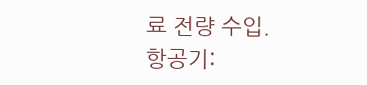료 전량 수입.
항공기: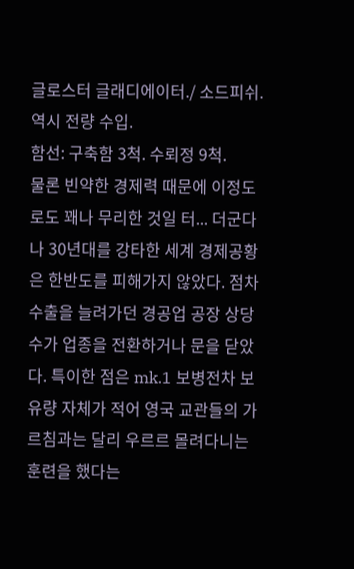글로스터 글래디에이터./ 소드피쉬. 역시 전량 수입.
함선: 구축함 3척. 수뢰정 9척.
물론 빈약한 경제력 때문에 이정도로도 꽤나 무리한 것일 터... 더군다나 30년대를 강타한 세계 경제공황은 한반도를 피해가지 않았다. 점차 수출을 늘려가던 경공업 공장 상당수가 업종을 전환하거나 문을 닫았다. 특이한 점은 mk.1 보병전차 보유량 자체가 적어 영국 교관들의 가르침과는 달리 우르르 몰려다니는 훈련을 했다는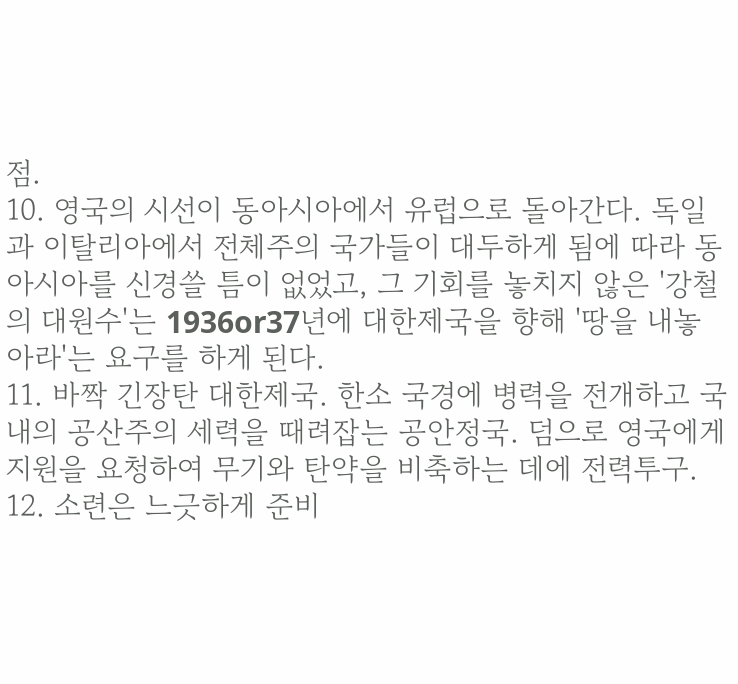점.
10. 영국의 시선이 동아시아에서 유럽으로 돌아간다. 독일과 이탈리아에서 전체주의 국가들이 대두하게 됨에 따라 동아시아를 신경쓸 틈이 없었고, 그 기회를 놓치지 않은 '강철의 대원수'는 1936or37년에 대한제국을 향해 '땅을 내놓아라'는 요구를 하게 된다.
11. 바짝 긴장탄 대한제국. 한소 국경에 병력을 전개하고 국내의 공산주의 세력을 때려잡는 공안정국. 덤으로 영국에게 지원을 요청하여 무기와 탄약을 비축하는 데에 전력투구.
12. 소련은 느긋하게 준비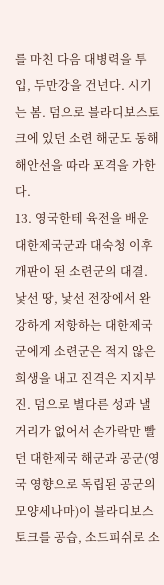를 마친 다음 대병력을 투입, 두만강을 건넌다. 시기는 봄. 덤으로 블라디보스토크에 있던 소련 해군도 동해 해안선을 따라 포격을 가한다.
13. 영국한테 육전을 배운 대한제국군과 대숙청 이후 개판이 된 소련군의 대결. 낯선 땅, 낯선 전장에서 완강하게 저항하는 대한제국군에게 소련군은 적지 않은 희생을 내고 진격은 지지부진. 덤으로 별다른 성과 낼 거리가 없어서 손가락만 빨던 대한제국 해군과 공군(영국 영향으로 독립된 공군의 모양세나마)이 블라디보스토크를 공습, 소드피쉬로 소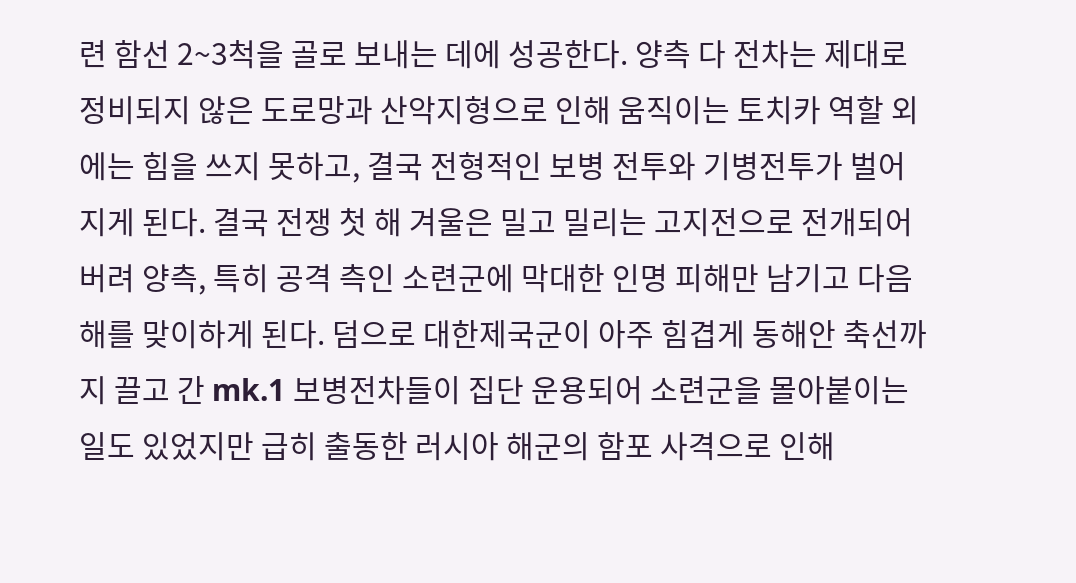련 함선 2~3척을 골로 보내는 데에 성공한다. 양측 다 전차는 제대로 정비되지 않은 도로망과 산악지형으로 인해 움직이는 토치카 역할 외에는 힘을 쓰지 못하고, 결국 전형적인 보병 전투와 기병전투가 벌어지게 된다. 결국 전쟁 첫 해 겨울은 밀고 밀리는 고지전으로 전개되어버려 양측, 특히 공격 측인 소련군에 막대한 인명 피해만 남기고 다음 해를 맞이하게 된다. 덤으로 대한제국군이 아주 힘겹게 동해안 축선까지 끌고 간 mk.1 보병전차들이 집단 운용되어 소련군을 몰아붙이는 일도 있었지만 급히 출동한 러시아 해군의 함포 사격으로 인해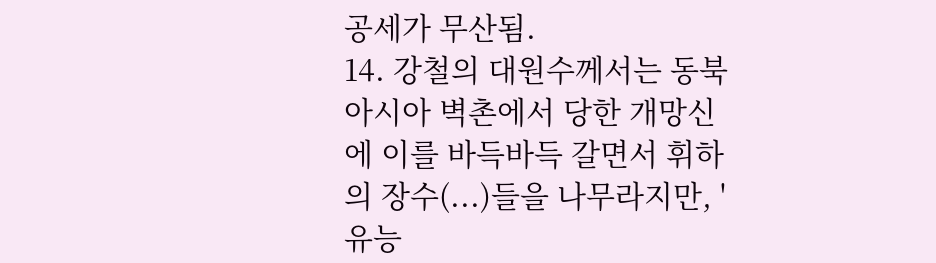공세가 무산됨.
14. 강철의 대원수께서는 동북아시아 벽촌에서 당한 개망신에 이를 바득바득 갈면서 휘하의 장수(...)들을 나무라지만, '유능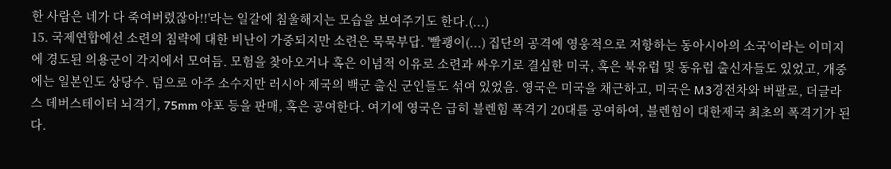한 사람은 네가 다 죽여버렸잖아!!'라는 일갈에 침울해지는 모습을 보여주기도 한다.(...)
15. 국제연합에선 소련의 침략에 대한 비난이 가중되지만 소련은 묵묵부답. '빨괭이(...) 집단의 공격에 영웅적으로 저항하는 동아시아의 소국'이라는 이미지에 경도된 의용군이 각지에서 모여듬. 모험을 찾아오거나 혹은 이념적 이유로 소련과 싸우기로 결심한 미국, 혹은 북유럽 및 동유럽 출신자들도 있었고, 개중에는 일본인도 상당수. 덤으로 아주 소수지만 러시아 제국의 백군 출신 군인들도 섞여 있었음. 영국은 미국을 채근하고, 미국은 M3경전차와 버팔로, 더글라스 데버스테이터 뇌격기, 75mm 야포 등을 판매, 혹은 공여한다. 여기에 영국은 급히 블렌힘 폭격기 20대를 공여하여, 블렌힘이 대한제국 최초의 폭격기가 된다.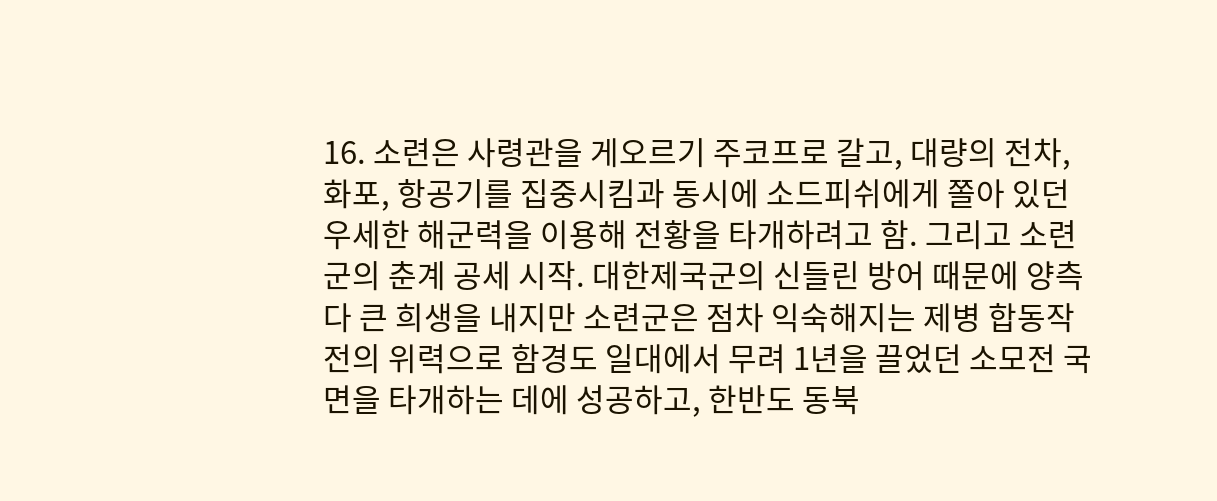16. 소련은 사령관을 게오르기 주코프로 갈고, 대량의 전차, 화포, 항공기를 집중시킴과 동시에 소드피쉬에게 쫄아 있던 우세한 해군력을 이용해 전황을 타개하려고 함. 그리고 소련군의 춘계 공세 시작. 대한제국군의 신들린 방어 때문에 양측 다 큰 희생을 내지만 소련군은 점차 익숙해지는 제병 합동작전의 위력으로 함경도 일대에서 무려 1년을 끌었던 소모전 국면을 타개하는 데에 성공하고, 한반도 동북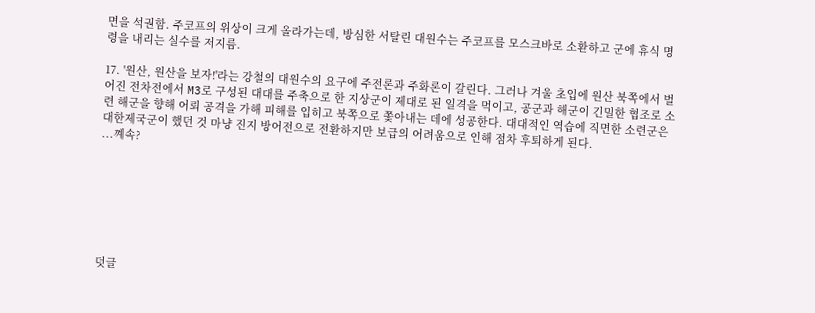면을 석권함. 주코프의 위상이 크게 올라가는데, 방심한 서탈린 대원수는 주코프를 모스크바로 소환하고 군에 휴식 명령을 내리는 실수를 저지름.

17. '원산, 원산을 보자!'라는 강철의 대원수의 요구에 주전론과 주화론이 갈린다. 그러나 겨울 초입에 원산 북쪽에서 벌어진 전차전에서 M3로 구성된 대대를 주축으로 한 지상군이 제대로 된 일격을 먹이고, 공군과 해군이 긴밀한 협조로 소련 해군을 향해 어뢰 공격을 가해 피해를 입히고 북쪽으로 쫓아내는 데에 성공한다. 대대적인 역습에 직면한 소련군은 대한제국군이 했던 것 마냥 진지 방어전으로 전환하지만 보급의 어려움으로 인해 점차 후퇴하게 된다.
...꼐속?







덧글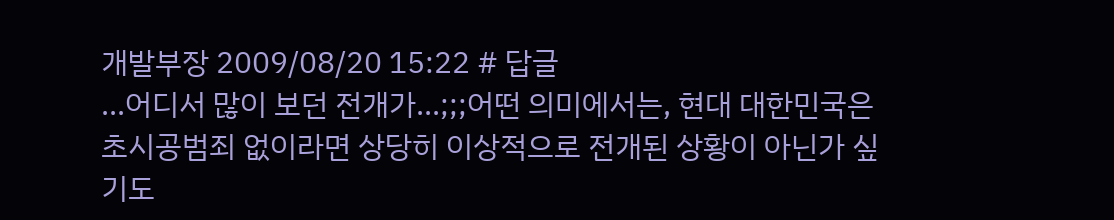개발부장 2009/08/20 15:22 # 답글
...어디서 많이 보던 전개가...;;;어떤 의미에서는, 현대 대한민국은 초시공범죄 없이라면 상당히 이상적으로 전개된 상황이 아닌가 싶기도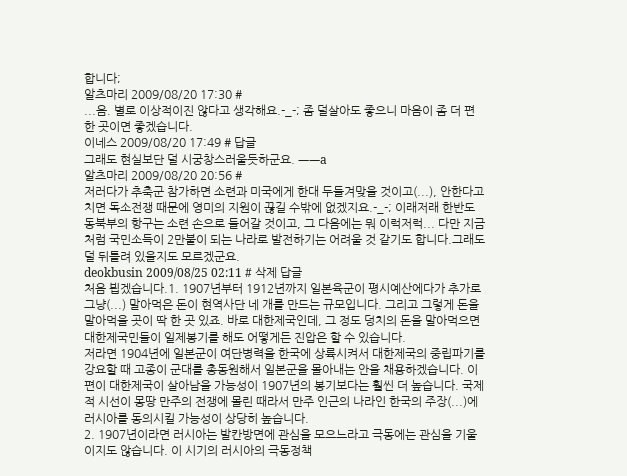합니다;
알츠마리 2009/08/20 17:30 #
...음. 별로 이상적이진 않다고 생각해요.-_-; 좀 덜살아도 좋으니 마음이 좀 더 편한 곳이면 좋겠습니다.
이네스 2009/08/20 17:49 # 답글
그래도 현실보단 덜 시궁창스러울듯하군요. ㅡㅡa
알츠마리 2009/08/20 20:56 #
저러다가 추축군 참가하면 소련과 미국에게 한대 두들겨맞을 것이고(...), 안한다고 치면 독소전쟁 때문에 영미의 지원이 끊길 수밖에 없겠지요.-_-; 이래저래 한반도 동북부의 항구는 소련 손으로 들어갈 것이고, 그 다음에는 뭐 이럭저럭... 다만 지금처럼 국민소득이 2만불이 되는 나라로 발전하기는 어려울 것 같기도 합니다.그래도 덜 뒤틀려 있을지도 모르겠군요.
deokbusin 2009/08/25 02:11 # 삭제 답글
처음 뵙겠습니다.1. 1907년부터 1912년까지 일본육군이 평시예산에다가 추가로 그냥(...) 말아먹은 돈이 현역사단 네 개를 만드는 규모입니다. 그리고 그렇게 돈을 말아먹을 곳이 딱 한 곳 있죠. 바로 대한제국인데, 그 정도 덩치의 돈을 말아먹으면 대한제국민들이 일제봉기를 해도 어떻게든 진압은 할 수 있습니다.
저라면 1904년에 일본군이 여단병력을 한국에 상륙시켜서 대한제국의 중립파기를 강요할 때 고종이 군대를 총동원해서 일본군을 몰아내는 안을 채용하겠습니다. 이 편이 대한제국이 살아남을 가능성이 1907년의 봉기보다는 훨씬 더 높습니다. 국제적 시선이 몽땅 만주의 전쟁에 몰린 때라서 만주 인근의 나라인 한국의 주장(...)에 러시아를 동의시킬 가능성이 상당히 높습니다.
2. 1907년이라면 러시아는 발칸방면에 관심을 모으느라고 극동에는 관심을 기울이지도 않습니다. 이 시기의 러시아의 극동정책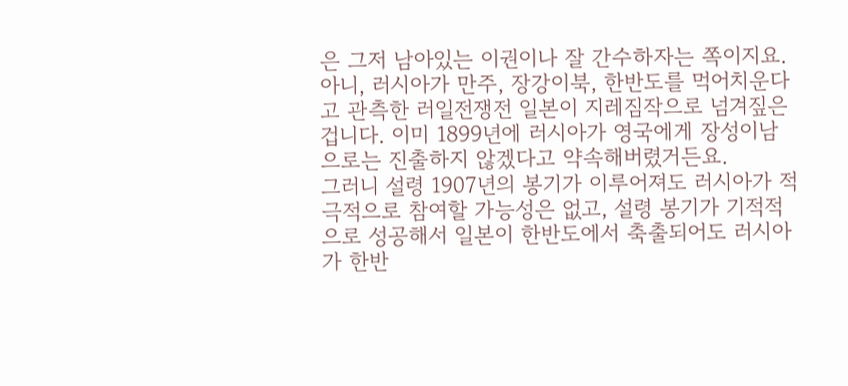은 그저 남아있는 이권이나 잘 간수하자는 쪽이지요. 아니, 러시아가 만주, 장강이북, 한반도를 먹어치운다고 관측한 러일전쟁전 일본이 지레짐작으로 넘겨짚은 겁니다. 이미 1899년에 러시아가 영국에게 장성이남으로는 진출하지 않겠다고 약속해버렸거든요.
그러니 설령 1907년의 봉기가 이루어져도 러시아가 적극적으로 참여할 가능성은 없고, 설령 봉기가 기적적으로 성공해서 일본이 한반도에서 축출되어도 러시아가 한반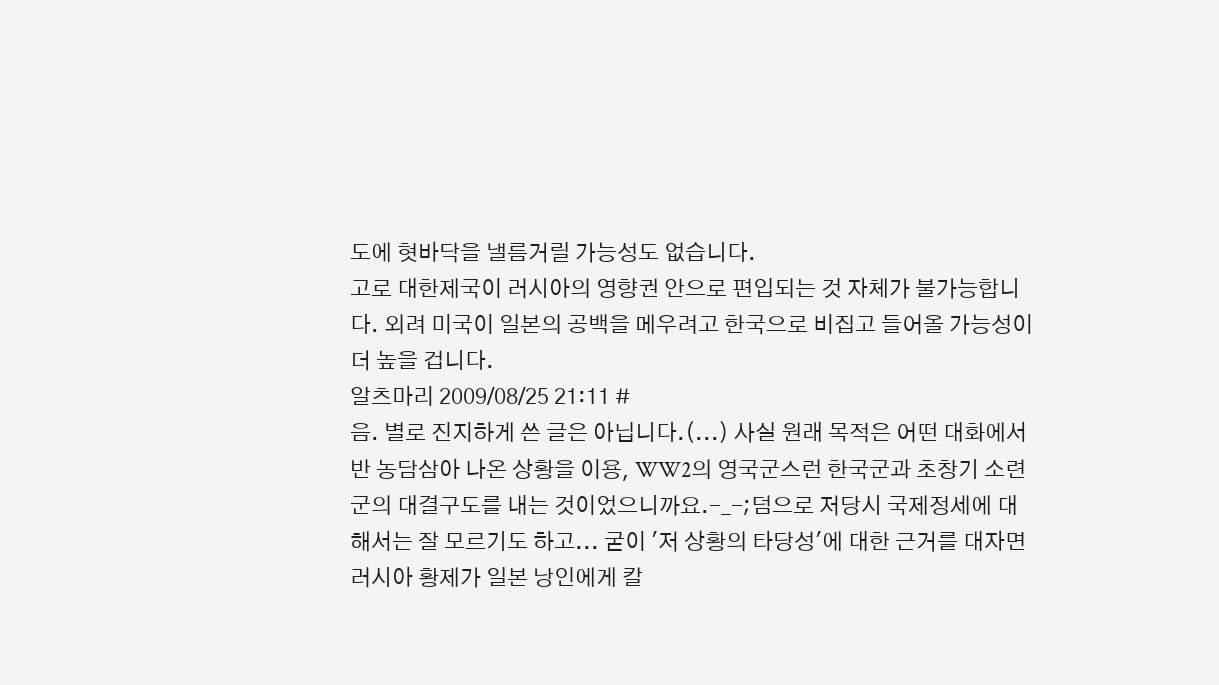도에 혓바닥을 낼름거릴 가능성도 없습니다.
고로 대한제국이 러시아의 영향권 안으로 편입되는 것 자체가 불가능합니다. 외려 미국이 일본의 공백을 메우려고 한국으로 비집고 들어올 가능성이 더 높을 겁니다.
알츠마리 2009/08/25 21:11 #
음. 별로 진지하게 쓴 글은 아닙니다.(...) 사실 원래 목적은 어떤 대화에서 반 농담삼아 나온 상황을 이용, WW2의 영국군스런 한국군과 초창기 소련군의 대결구도를 내는 것이었으니까요.-_-;덤으로 저당시 국제정세에 대해서는 잘 모르기도 하고... 굳이 '저 상황의 타당성'에 대한 근거를 대자면 러시아 황제가 일본 낭인에게 칼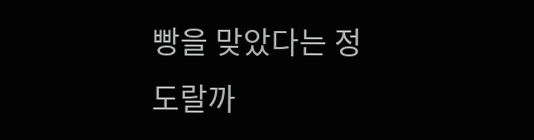빵을 맞았다는 정도랄까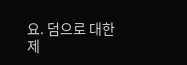요. 덤으로 대한제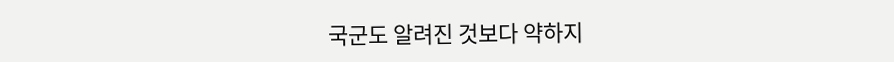국군도 알려진 것보다 약하지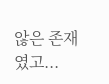않은 존재였고...